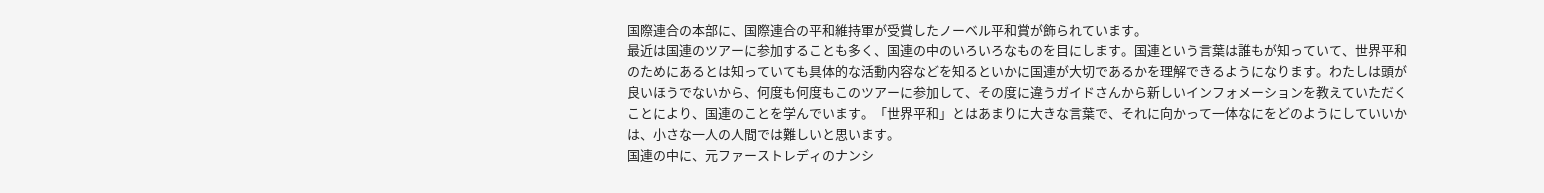国際連合の本部に、国際連合の平和維持軍が受賞したノーベル平和賞が飾られています。
最近は国連のツアーに参加することも多く、国連の中のいろいろなものを目にします。国連という言葉は誰もが知っていて、世界平和のためにあるとは知っていても具体的な活動内容などを知るといかに国連が大切であるかを理解できるようになります。わたしは頭が良いほうでないから、何度も何度もこのツアーに参加して、その度に違うガイドさんから新しいインフォメーションを教えていただくことにより、国連のことを学んでいます。「世界平和」とはあまりに大きな言葉で、それに向かって一体なにをどのようにしていいかは、小さな一人の人間では難しいと思います。
国連の中に、元ファーストレディのナンシ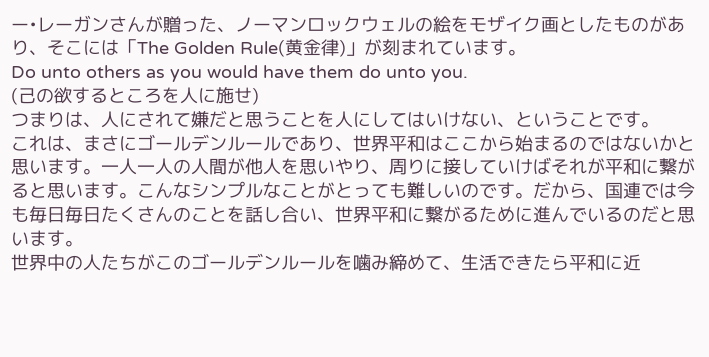ー•レーガンさんが贈った、ノーマンロックウェルの絵をモザイク画としたものがあり、そこには「The Golden Rule(黄金律)」が刻まれています。
Do unto others as you would have them do unto you.
(己の欲するところを人に施せ)
つまりは、人にされて嫌だと思うことを人にしてはいけない、ということです。
これは、まさにゴールデンルールであり、世界平和はここから始まるのではないかと思います。一人一人の人間が他人を思いやり、周りに接していけばそれが平和に繋がると思います。こんなシンプルなことがとっても難しいのです。だから、国連では今も毎日毎日たくさんのことを話し合い、世界平和に繋がるために進んでいるのだと思います。
世界中の人たちがこのゴールデンルールを噛み締めて、生活できたら平和に近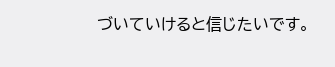づいていけると信じたいです。